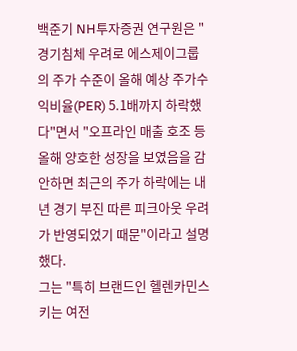백준기 NH투자증권 연구원은 "경기침체 우려로 에스제이그룹의 주가 수준이 올해 예상 주가수익비율(PER) 5.1배까지 하락했다"면서 "오프라인 매출 호조 등 올해 양호한 성장을 보였음을 감안하면 최근의 주가 하락에는 내년 경기 부진 따른 피크아웃 우려가 반영되었기 때문"이라고 설명했다.
그는 "특히 브랜드인 헬렌카민스키는 여전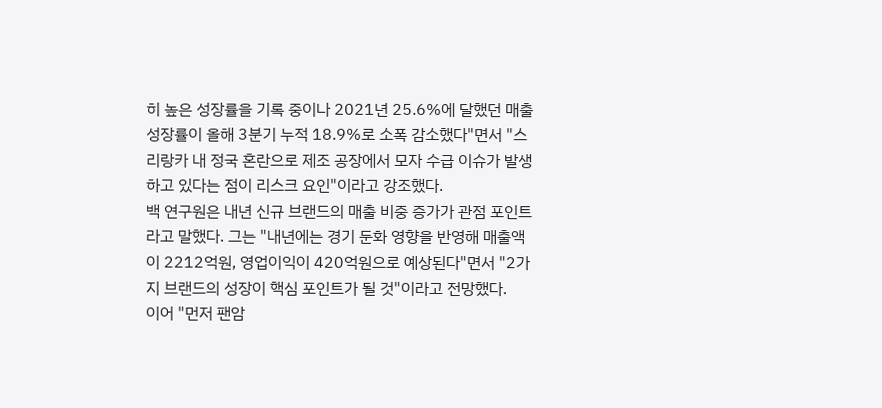히 높은 성장률을 기록 중이나 2021년 25.6%에 달했던 매출성장률이 올해 3분기 누적 18.9%로 소폭 감소했다"면서 "스리랑카 내 정국 혼란으로 제조 공장에서 모자 수급 이슈가 발생하고 있다는 점이 리스크 요인"이라고 강조했다.
백 연구원은 내년 신규 브랜드의 매출 비중 증가가 관점 포인트라고 말했다. 그는 "내년에는 경기 둔화 영향을 반영해 매출액이 2212억원, 영업이익이 420억원으로 예상된다"면서 "2가지 브랜드의 성장이 핵심 포인트가 될 것"이라고 전망했다.
이어 "먼저 팬암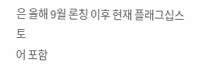은 올해 9월 론칭 이후 현재 플래그십스토
어 포함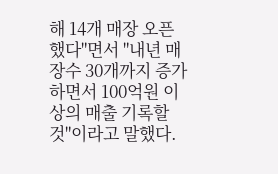해 14개 매장 오픈했다"면서 "내년 매장수 30개까지 증가하면서 100억원 이상의 매출 기록할 것"이라고 말했다.